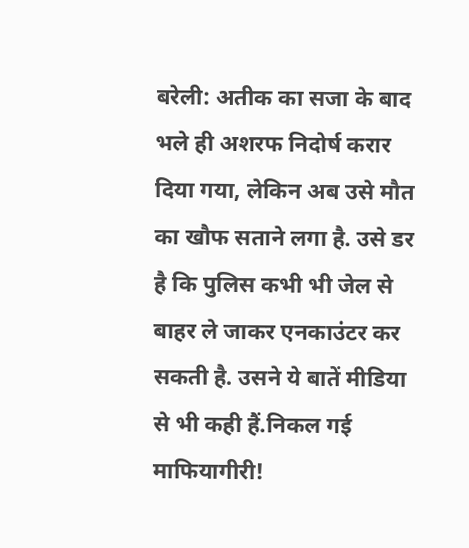बरेली: अतीक का सजा के बाद भले ही अशरफ निदोर्ष करार दिया गया, लेकिन अब उसे मौत का खौफ सताने लगा है. उसे डर है कि पुलिस कभी भी जेल से बाहर ले जाकर एनकाउंटर कर सकती है. उसने ये बातें मीडिया से भी कही हैं.निकल गई माफियागीरी!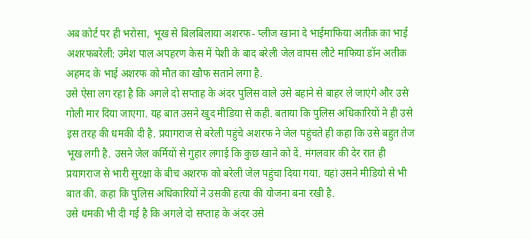अब कोर्ट पर ही भरोसा, भूख से बिलबिलाया अशरफ- प्लीज खाना दे भाईमाफिया अतीक का भाई अशरफबरेली: उमेश पाल अपहरण केस में पेशी के बाद बरेली जेल वापस लौटे माफिया डॉन अतीक अहमद के भाई अशरफ को मौत का खौफ सताने लगा है.
उसे ऐसा लग रहा है कि अगले दो सप्ताह के अंदर पुलिस वाले उसे बहाने से बाहर ले जाएंगे और उसे गोली मार दिया जाएगा. यह बात उसने खुद मीडिया से कही. बताया कि पुलिस अधिकारियों ने ही उसे इस तरह की धमकी दी है. प्रयागराज से बरेली पहुंचे अशरफ ने जेल पहुंचते ही कहा कि उसे बहुत तेज भूख लगी है. उसने जेल कर्मियों से गुहार लगाई कि कुछ खाने को दें. मंगलवार की देर रात ही प्रयागराज से भारी सुरक्षा के बीच अशरफ को बरेली जेल पहुंचा दिया गया. यहां उसने मीडियो से भी बात की. कहा कि पुलिस अधिकारियों ने उसकी हत्या की योजना बना रखी है.
उसे धमकी भी दी गई है कि अगले दो सप्ताह के अंदर उसे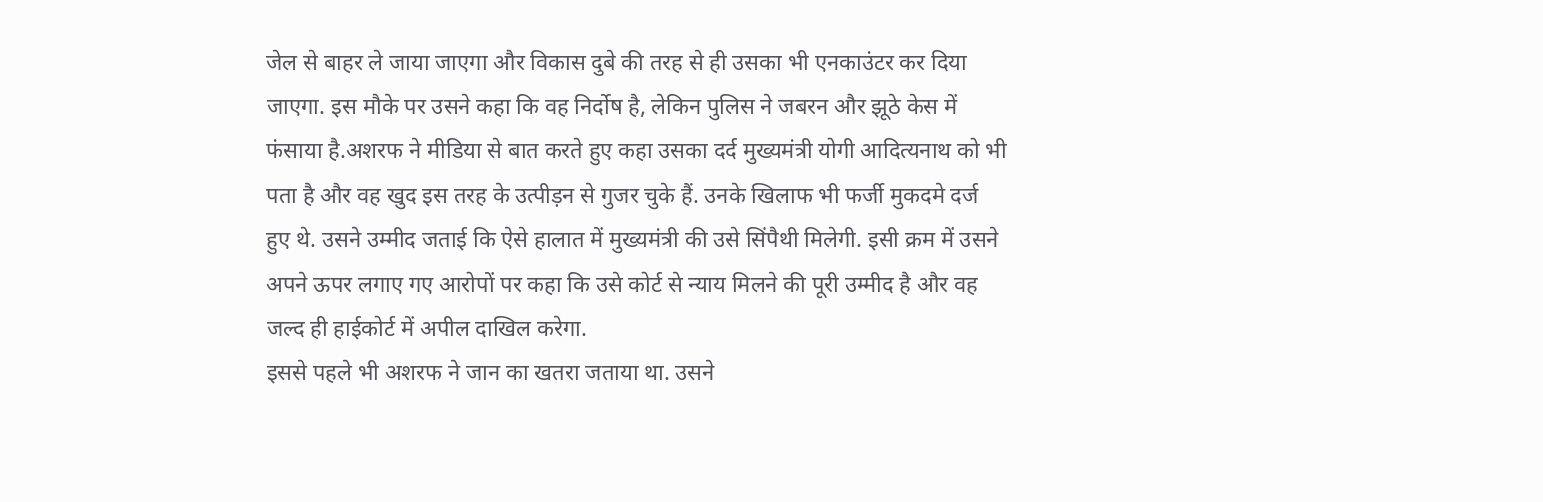जेल से बाहर ले जाया जाएगा और विकास दुबे की तरह से ही उसका भी एनकाउंटर कर दिया जाएगा. इस मौके पर उसने कहा कि वह निर्दोष है, लेकिन पुलिस ने जबरन और झूठे केस में फंसाया है.अशरफ ने मीडिया से बात करते हुए कहा उसका दर्द मुख्यमंत्री योगी आदित्यनाथ को भी पता है और वह खुद इस तरह के उत्पीड़न से गुजर चुके हैं. उनके खिलाफ भी फर्जी मुकदमे दर्ज हुए थे. उसने उम्मीद जताई कि ऐसे हालात में मुख्यमंत्री की उसे सिंपैथी मिलेगी. इसी क्रम में उसने अपने ऊपर लगाए गए आरोपों पर कहा कि उसे कोर्ट से न्याय मिलने की पूरी उम्मीद है और वह जल्द ही हाईकोर्ट में अपील दाखिल करेगा.
इससे पहले भी अशरफ ने जान का खतरा जताया था. उसने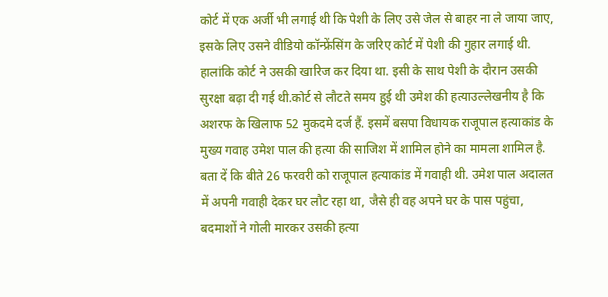कोर्ट में एक अर्जी भी लगाई थी कि पेशी के लिए उसे जेल से बाहर ना ले जाया जाए, इसके लिए उसने वीडियो कॉन्फ्रेंसिंग के जरिए कोर्ट में पेशी की गुहार लगाई थी. हालांकि कोर्ट ने उसकी खारिज कर दिया था. इसी के साथ पेशी के दौरान उसकी सुरक्षा बढ़ा दी गई थी.कोर्ट से लौटते समय हुई थी उमेश की हत्याउल्लेखनीय है कि अशरफ के खिलाफ 52 मुकदमे दर्ज हैं. इसमें बसपा विधायक राजूपाल हत्याकांड के मुख्य गवाह उमेश पाल की हत्या की साजिश में शामिल होने का मामला शामिल है.
बता दें कि बीते 26 फरवरी को राजूपाल हत्याकांड में गवाही थी. उमेश पाल अदालत में अपनी गवाही देकर घर लौट रहा था, जैसे ही वह अपने घर के पास पहुंचा, बदमाशों ने गोली मारकर उसकी हत्या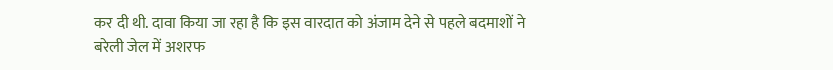कर दी थी. दावा किया जा रहा है कि इस वारदात को अंजाम देने से पहले बदमाशों ने बरेली जेल में अशरफ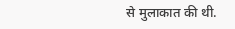से मुलाकात की थी.